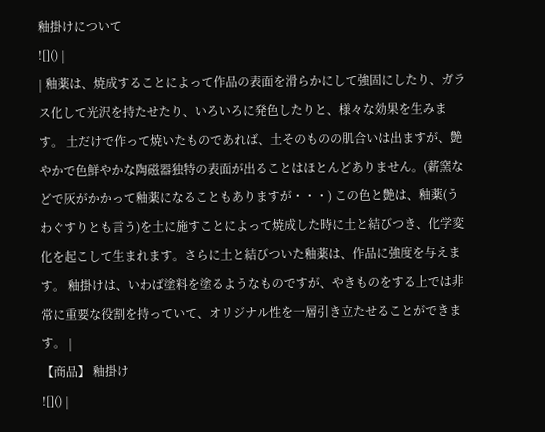釉掛けについて
![]() |
| 釉薬は、焼成することによって作品の表面を滑らかにして強固にしたり、ガラス化して光沢を持たせたり、いろいろに発色したりと、様々な効果を生みます。 土だけで作って焼いたものであれば、土そのものの肌合いは出ますが、艶やかで色鮮やかな陶磁器独特の表面が出ることはほとんどありません。(薪窯などで灰がかかって釉薬になることもありますが・・・) この色と艶は、釉薬(うわぐすりとも言う)を土に施すことによって焼成した時に土と結びつき、化学変化を起こして生まれます。さらに土と結びついた釉薬は、作品に強度を与えます。 釉掛けは、いわば塗料を塗るようなものですが、やきものをする上では非常に重要な役割を持っていて、オリジナル性を一層引き立たせることができます。 |
【商品】 釉掛け
![]() |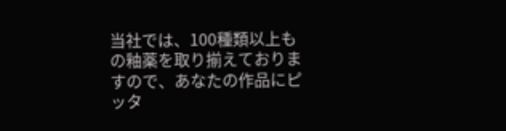当社では、100種類以上もの釉薬を取り揃えておりますので、あなたの作品にピッタ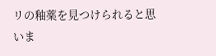リの釉薬を見つけられると思いま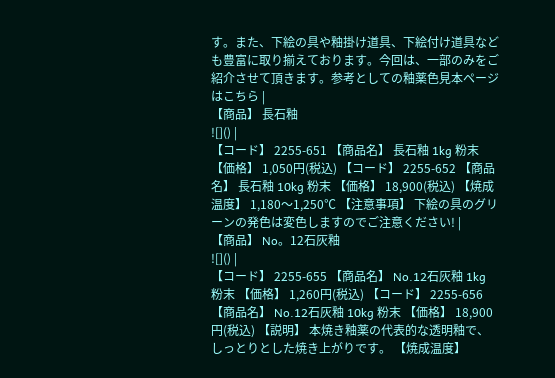す。また、下絵の具や釉掛け道具、下絵付け道具なども豊富に取り揃えております。今回は、一部のみをご紹介させて頂きます。参考としての釉薬色見本ページはこちら |
【商品】 長石釉
![]() |
【コード】 2255-651 【商品名】 長石釉 1kg 粉末 【価格】 1,050円(税込) 【コード】 2255-652 【商品名】 長石釉 10kg 粉末 【価格】 18,900(税込) 【焼成温度】 1,180〜1,250℃ 【注意事項】 下絵の具のグリーンの発色は変色しますのでご注意ください! |
【商品】 No。12石灰釉
![]() |
【コード】 2255-655 【商品名】 No.12石灰釉 1kg 粉末 【価格】 1,260円(税込) 【コード】 2255-656 【商品名】 No.12石灰釉 10kg 粉末 【価格】 18,900円(税込) 【説明】 本焼き釉薬の代表的な透明釉で、しっとりとした焼き上がりです。 【焼成温度】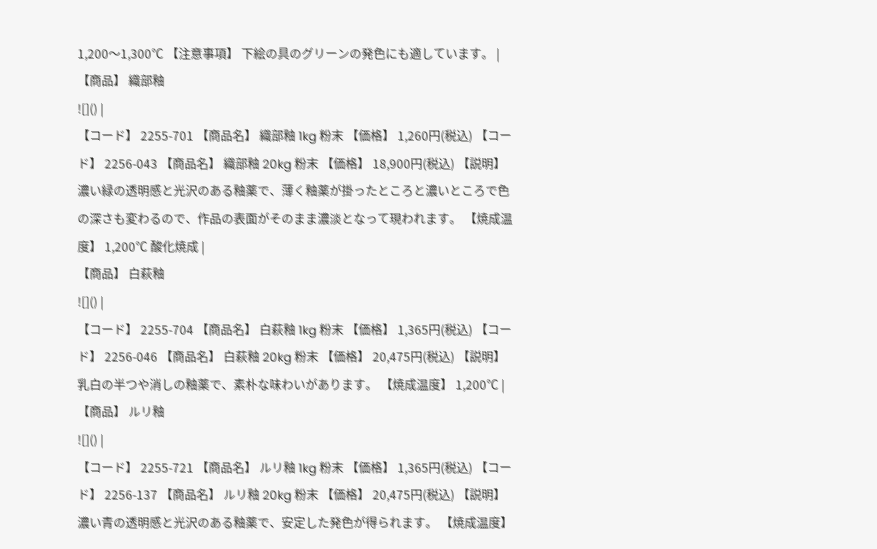1,200〜1,300℃ 【注意事項】 下絵の具のグリーンの発色にも適しています。 |
【商品】 織部釉
![]() |
【コード】 2255-701 【商品名】 織部釉 1kg 粉末 【価格】 1,260円(税込) 【コード】 2256-043 【商品名】 織部釉 20kg 粉末 【価格】 18,900円(税込) 【説明】 濃い緑の透明感と光沢のある釉薬で、薄く釉薬が掛ったところと濃いところで色の深さも変わるので、作品の表面がそのまま濃淡となって現われます。 【焼成温度】 1,200℃ 酸化焼成 |
【商品】 白萩釉
![]() |
【コード】 2255-704 【商品名】 白萩釉 1kg 粉末 【価格】 1,365円(税込) 【コード】 2256-046 【商品名】 白萩釉 20kg 粉末 【価格】 20,475円(税込) 【説明】 乳白の半つや消しの釉薬で、素朴な味わいがあります。 【焼成温度】 1,200℃ |
【商品】 ルリ釉
![]() |
【コード】 2255-721 【商品名】 ルリ釉 1kg 粉末 【価格】 1,365円(税込) 【コード】 2256-137 【商品名】 ルリ釉 20kg 粉末 【価格】 20,475円(税込) 【説明】 濃い青の透明感と光沢のある釉薬で、安定した発色が得られます。 【焼成温度】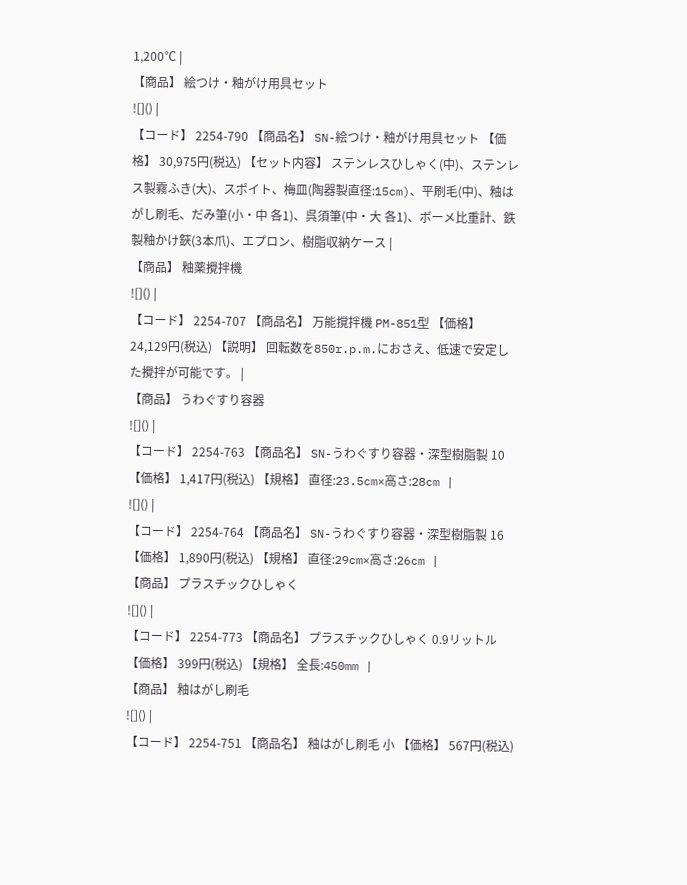1,200℃ |
【商品】 絵つけ・釉がけ用具セット
![]() |
【コード】 2254-790 【商品名】 SN-絵つけ・釉がけ用具セット 【価格】 30,975円(税込) 【セット内容】 ステンレスひしゃく(中)、ステンレス製霧ふき(大)、スポイト、梅皿(陶器製直径:15cm)、平刷毛(中)、釉はがし刷毛、だみ筆(小・中 各1)、呉須筆(中・大 各1)、ボーメ比重計、鉄製釉かけ鋏(3本爪)、エプロン、樹脂収納ケース |
【商品】 釉薬攪拌機
![]() |
【コード】 2254-707 【商品名】 万能撹拌機 PM-851型 【価格】 24,129円(税込) 【説明】 回転数を850r.p.m.におさえ、低速で安定した攪拌が可能です。 |
【商品】 うわぐすり容器
![]() |
【コード】 2254-763 【商品名】 SN-うわぐすり容器・深型樹脂製 10 【価格】 1,417円(税込) 【規格】 直径:23.5cm×高さ:28cm |
![]() |
【コード】 2254-764 【商品名】 SN-うわぐすり容器・深型樹脂製 16 【価格】 1,890円(税込) 【規格】 直径:29cm×高さ:26cm |
【商品】 プラスチックひしゃく
![]() |
【コード】 2254-773 【商品名】 プラスチックひしゃく 0.9リットル 【価格】 399円(税込) 【規格】 全長:450mm |
【商品】 釉はがし刷毛
![]() |
【コード】 2254-751 【商品名】 釉はがし刷毛 小 【価格】 567円(税込)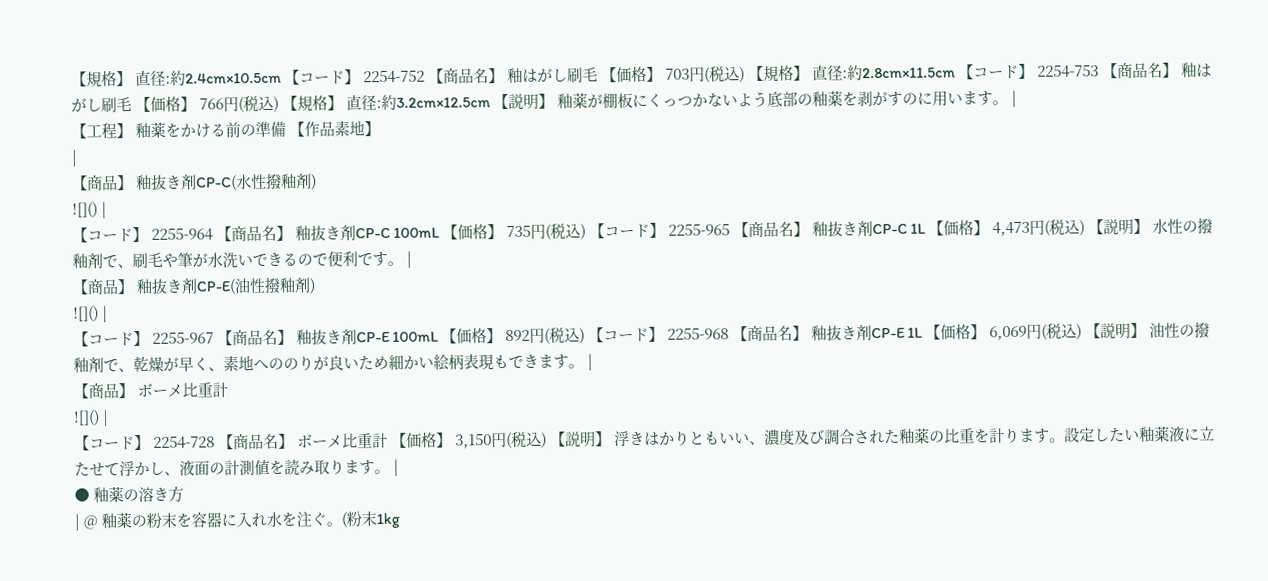【規格】 直径:約2.4cm×10.5cm 【コード】 2254-752 【商品名】 釉はがし刷毛 【価格】 703円(税込) 【規格】 直径:約2.8cm×11.5cm 【コード】 2254-753 【商品名】 釉はがし刷毛 【価格】 766円(税込) 【規格】 直径:約3.2cm×12.5cm 【説明】 釉薬が棚板にくっつかないよう底部の釉薬を剥がすのに用います。 |
【工程】 釉薬をかける前の準備 【作品素地】
|
【商品】 釉抜き剤CP-C(水性撥釉剤)
![]() |
【コード】 2255-964 【商品名】 釉抜き剤CP-C 100mL 【価格】 735円(税込) 【コード】 2255-965 【商品名】 釉抜き剤CP-C 1L 【価格】 4,473円(税込) 【説明】 水性の撥釉剤で、刷毛や筆が水洗いできるので便利です。 |
【商品】 釉抜き剤CP-E(油性撥釉剤)
![]() |
【コード】 2255-967 【商品名】 釉抜き剤CP-E 100mL 【価格】 892円(税込) 【コード】 2255-968 【商品名】 釉抜き剤CP-E 1L 【価格】 6,069円(税込) 【説明】 油性の撥釉剤で、乾燥が早く、素地へののりが良いため細かい絵柄表現もできます。 |
【商品】 ボーメ比重計
![]() |
【コード】 2254-728 【商品名】 ボーメ比重計 【価格】 3,150円(税込) 【説明】 浮きはかりともいい、濃度及び調合された釉薬の比重を計ります。設定したい釉薬液に立たせて浮かし、液面の計測値を読み取ります。 |
● 釉薬の溶き方
| @ 釉薬の粉末を容器に入れ水を注ぐ。(粉末1kg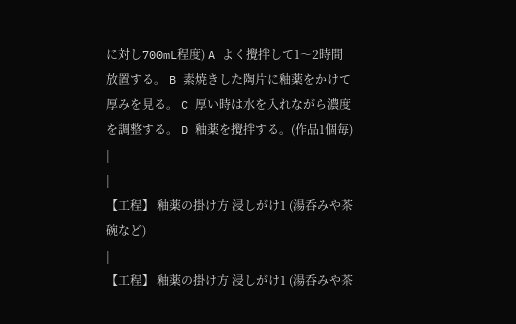に対し700mL程度) A よく攪拌して1〜2時間放置する。 B 素焼きした陶片に釉薬をかけて厚みを見る。 C 厚い時は水を入れながら濃度を調整する。 D 釉薬を攪拌する。(作品1個毎) |
|
【工程】 釉薬の掛け方 浸しがけ1 (湯呑みや茶碗など)
|
【工程】 釉薬の掛け方 浸しがけ1 (湯呑みや茶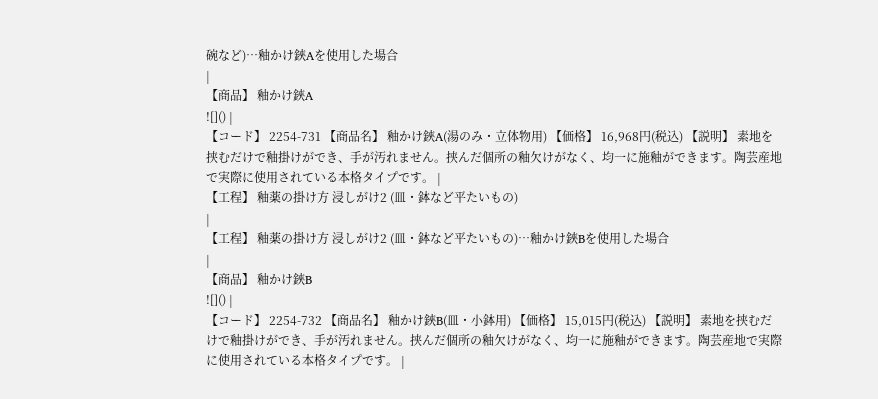碗など)…釉かけ鋏Aを使用した場合
|
【商品】 釉かけ鋏A
![]() |
【コード】 2254-731 【商品名】 釉かけ鋏A(湯のみ・立体物用) 【価格】 16,968円(税込) 【説明】 素地を挟むだけで釉掛けができ、手が汚れません。挟んだ個所の釉欠けがなく、均一に施釉ができます。陶芸産地で実際に使用されている本格タイプです。 |
【工程】 釉薬の掛け方 浸しがけ2 (皿・鉢など平たいもの)
|
【工程】 釉薬の掛け方 浸しがけ2 (皿・鉢など平たいもの)…釉かけ鋏Bを使用した場合
|
【商品】 釉かけ鋏B
![]() |
【コード】 2254-732 【商品名】 釉かけ鋏B(皿・小鉢用) 【価格】 15,015円(税込) 【説明】 素地を挟むだけで釉掛けができ、手が汚れません。挟んだ個所の釉欠けがなく、均一に施釉ができます。陶芸産地で実際に使用されている本格タイプです。 |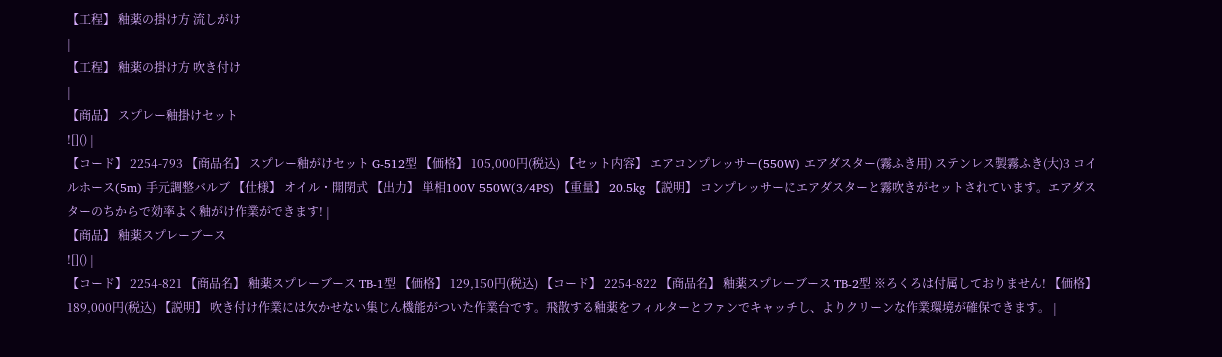【工程】 釉薬の掛け方 流しがけ
|
【工程】 釉薬の掛け方 吹き付け
|
【商品】 スプレー釉掛けセット
![]() |
【コード】 2254-793 【商品名】 スプレー釉がけセット G-512型 【価格】 105,000円(税込) 【セット内容】 エアコンプレッサー(550W) エアダスター(霧ふき用) ステンレス製霧ふき(大)3 コイルホース(5m) 手元調整バルブ 【仕様】 オイル・開閉式 【出力】 単相100V 550W(3/4PS) 【重量】 20.5kg 【説明】 コンプレッサーにエアダスターと霧吹きがセットされています。エアダスターのちからで効率よく釉がけ作業ができます! |
【商品】 釉薬スプレーブース
![]() |
【コード】 2254-821 【商品名】 釉薬スプレーブース TB-1型 【価格】 129,150円(税込) 【コード】 2254-822 【商品名】 釉薬スプレーブース TB-2型 ※ろくろは付属しておりません! 【価格】 189,000円(税込) 【説明】 吹き付け作業には欠かせない集じん機能がついた作業台です。飛散する釉薬をフィルターとファンでキャッチし、よりクリーンな作業環境が確保できます。 |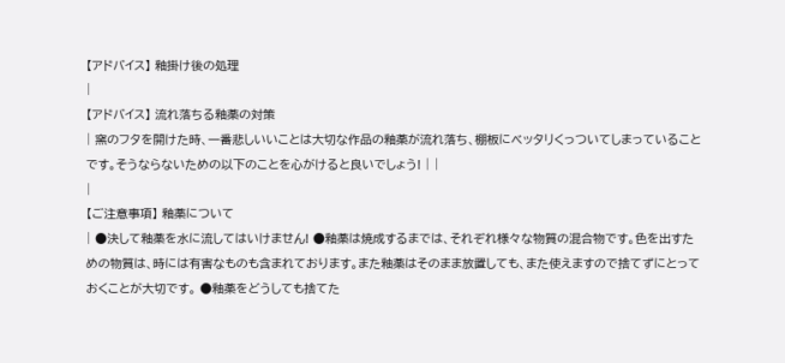【アドバイス】 釉掛け後の処理
|
【アドバイス】 流れ落ちる釉薬の対策
| 窯のフタを開けた時、一番悲しいいことは大切な作品の釉薬が流れ落ち、棚板にベッタリくっついてしまっていることです。そうならないための以下のことを心がけると良いでしょう! | |
|
【ご注意事項】 釉薬について
| ●決して釉薬を水に流してはいけません! ●釉薬は焼成するまでは、それぞれ様々な物質の混合物です。色を出すための物質は、時には有害なものも含まれております。また釉薬はそのまま放置しても、また使えますので捨てずにとっておくことが大切です。 ●釉薬をどうしても捨てた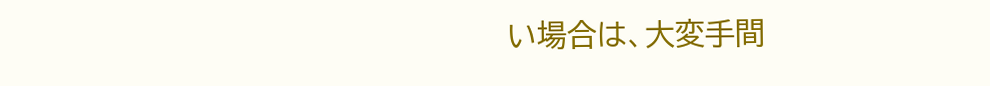い場合は、大変手間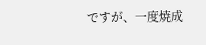ですが、一度焼成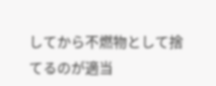してから不燃物として捨てるのが適当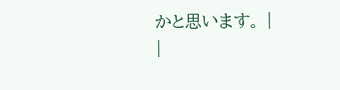かと思います。 |
|